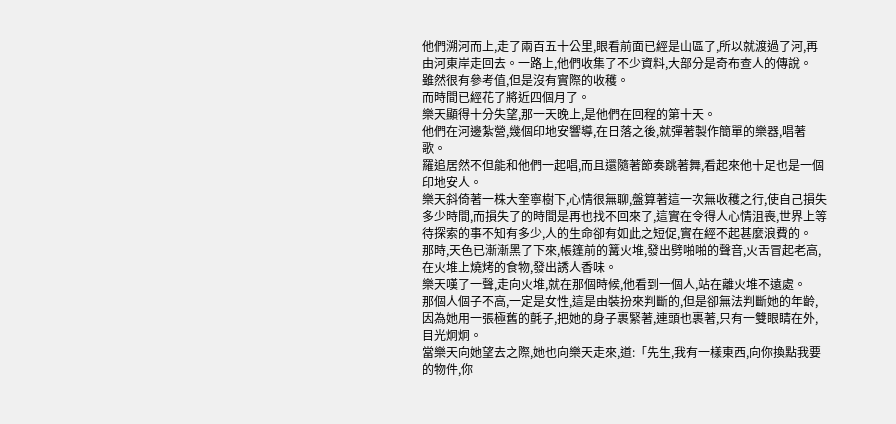他們溯河而上,走了兩百五十公里,眼看前面已經是山區了,所以就渡過了河,再由河東岸走回去。一路上,他們收集了不少資料,大部分是奇布查人的傳說。
雖然很有參考值,但是沒有實際的收穫。
而時間已經花了將近四個月了。
樂天顯得十分失望,那一天晚上,是他們在回程的第十天。
他們在河邊紮營,幾個印地安響導,在日落之後,就彈著製作簡單的樂器,唱著歌。
羅追居然不但能和他們一起唱,而且還隨著節奏跳著舞,看起來他十足也是一個印地安人。
樂天斜倚著一株大奎寧樹下,心情很無聊,盤算著這一次無收穫之行,使自己損失多少時間,而損失了的時間是再也找不回來了,這實在令得人心情沮喪,世界上等待探索的事不知有多少,人的生命卻有如此之短促,實在經不起甚麼浪費的。
那時,天色已漸漸黑了下來,帳篷前的篝火堆,發出劈啪啪的聲音,火舌冒起老高,在火堆上燒烤的食物,發出誘人香味。
樂天嘆了一聲,走向火堆,就在那個時候,他看到一個人,站在離火堆不遠處。
那個人個子不高,一定是女性,這是由裝扮來判斷的,但是卻無法判斷她的年齡,因為她用一張極舊的氈子,把她的身子裹緊著,連頭也裹著,只有一雙眼睛在外,目光炯炯。
當樂天向她望去之際,她也向樂天走來,道:「先生,我有一樣東西,向你換點我要的物件,你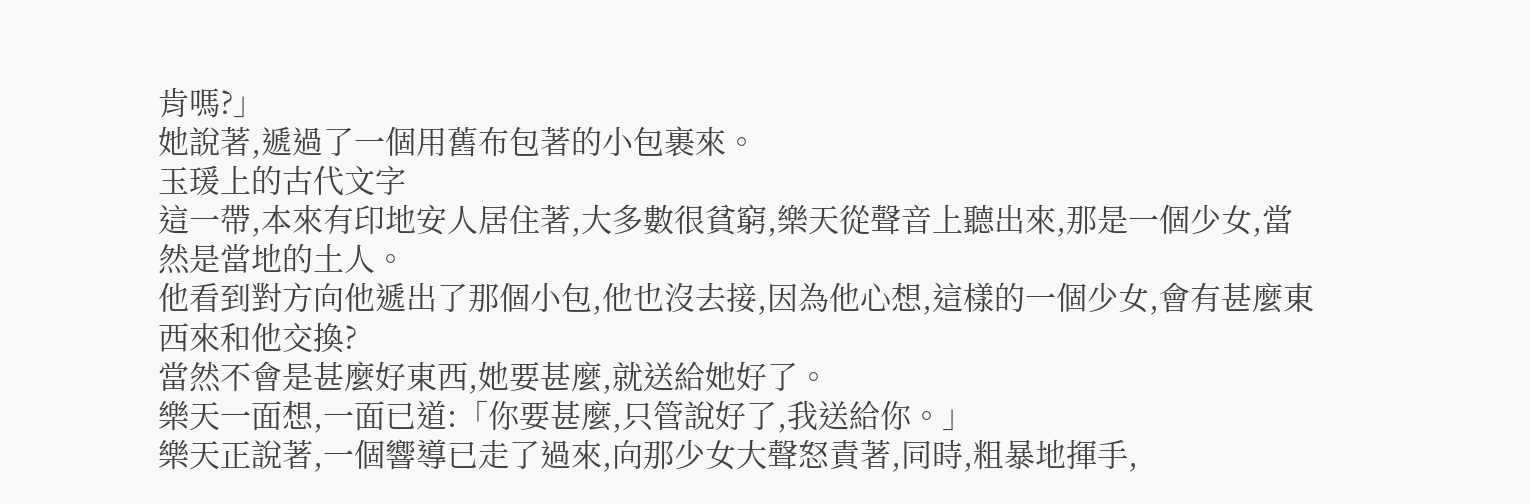肯嗎?」
她說著,遞過了一個用舊布包著的小包裹來。
玉瑗上的古代文字
這一帶,本來有印地安人居住著,大多數很貧窮,樂天從聲音上聽出來,那是一個少女,當然是當地的土人。
他看到對方向他遞出了那個小包,他也沒去接,因為他心想,這樣的一個少女,會有甚麼東西來和他交換?
當然不會是甚麼好東西,她要甚麼,就送給她好了。
樂天一面想,一面已道:「你要甚麼,只管說好了,我送給你。」
樂天正說著,一個響導已走了過來,向那少女大聲怒責著,同時,粗暴地揮手,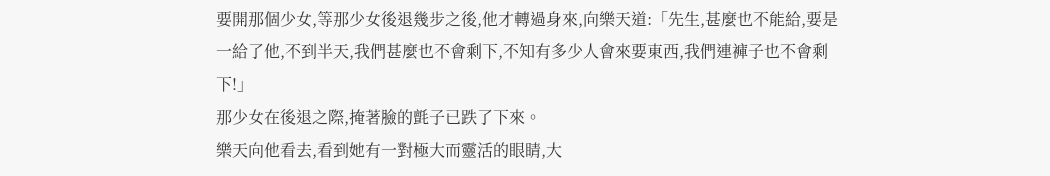要開那個少女,等那少女後退幾步之後,他才轉過身來,向樂天道:「先生,甚麼也不能給,要是一給了他,不到半天,我們甚麼也不會剩下,不知有多少人會來要東西,我們連褲子也不會剩下!」
那少女在後退之際,掩著臉的氈子已跌了下來。
樂天向他看去,看到她有一對極大而靈活的眼睛,大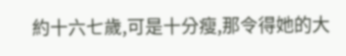約十六七歲,可是十分瘦,那令得她的大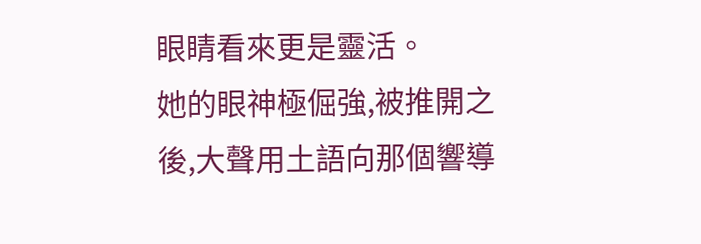眼睛看來更是靈活。
她的眼神極倔強,被推開之後,大聲用土語向那個響導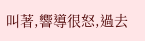叫著,響導很怒,過去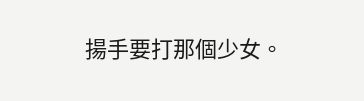揚手要打那個少女。